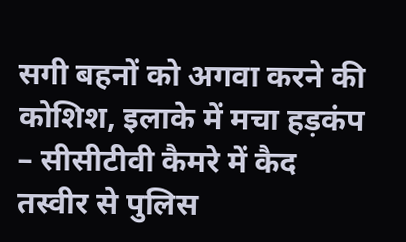सगी बहनों को अगवा करने की कोशिश, इलाके में मचा हड़कंप – सीसीटीवी कैमरे में कैद तस्वीर से पुलिस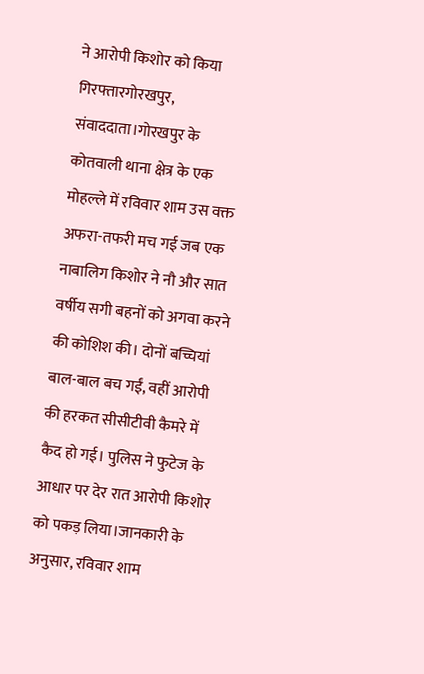ने आरोपी किशोर को किया गिरफ्तारगोरखपुर, संवाददाता।गोरखपुर के कोतवाली थाना क्षेत्र के एक मोहल्ले में रविवार शाम उस वक्त अफरा-तफरी मच गई जब एक नाबालिग किशोर ने नौ और सात वर्षीय सगी बहनों को अगवा करने की कोशिश की। दोनों बच्चियां बाल-बाल बच गईं, वहीं आरोपी की हरकत सीसीटीवी कैमरे में कैद हो गई। पुलिस ने फुटेज के आधार पर देर रात आरोपी किशोर को पकड़ लिया।जानकारी के अनुसार, रविवार शाम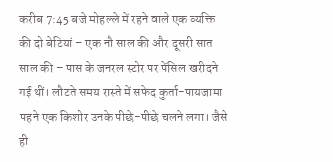करीब 7:45 बजे मोहल्ले में रहने वाले एक व्यक्ति की दो बेटियां – एक नौ साल की और दूसरी सात साल की – पास के जनरल स्टोर पर पेंसिल खरीदने गई थीं। लौटते समय रास्ते में सफेद कुर्ता-पायजामा पहने एक किशोर उनके पीछे-पीछे चलने लगा। जैसे ही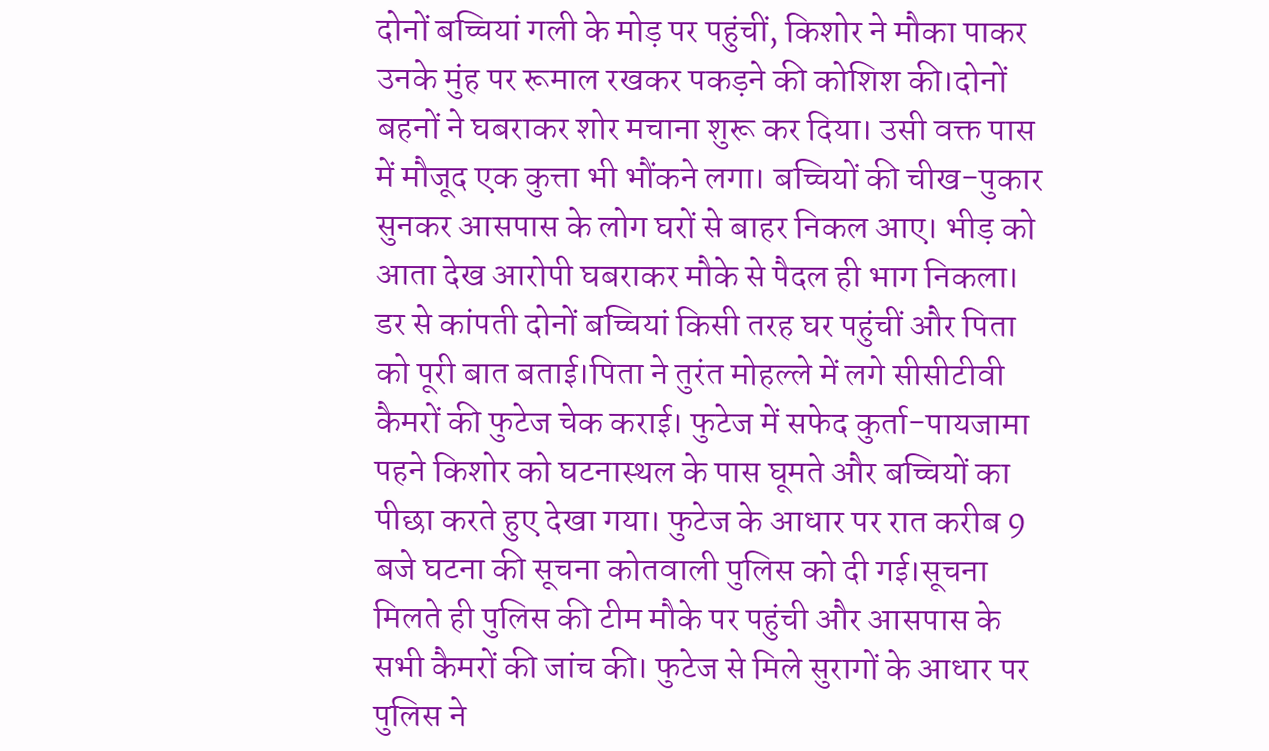दोनों बच्चियां गली के मोड़ पर पहुंचीं, किशोर ने मौका पाकर उनके मुंह पर रूमाल रखकर पकड़ने की कोशिश की।दोनों बहनों ने घबराकर शोर मचाना शुरू कर दिया। उसी वक्त पास में मौजूद एक कुत्ता भी भौंकने लगा। बच्चियों की चीख-पुकार सुनकर आसपास के लोग घरों से बाहर निकल आए। भीड़ को आता देख आरोपी घबराकर मौके से पैदल ही भाग निकला। डर से कांपती दोनों बच्चियां किसी तरह घर पहुंचीं और पिता को पूरी बात बताई।पिता ने तुरंत मोहल्ले में लगे सीसीटीवी कैमरों की फुटेज चेक कराई। फुटेज में सफेद कुर्ता-पायजामा पहने किशोर को घटनास्थल के पास घूमते और बच्चियों का पीछा करते हुए देखा गया। फुटेज के आधार पर रात करीब 9 बजे घटना की सूचना कोतवाली पुलिस को दी गई।सूचना मिलते ही पुलिस की टीम मौके पर पहुंची और आसपास के सभी कैमरों की जांच की। फुटेज से मिले सुरागों के आधार पर पुलिस ने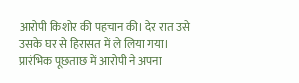आरोपी किशोर की पहचान की। देर रात उसे उसके घर से हिरासत में ले लिया गया। प्रारंभिक पूछताछ में आरोपी ने अपना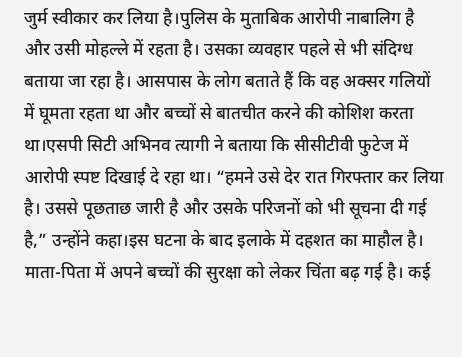जुर्म स्वीकार कर लिया है।पुलिस के मुताबिक आरोपी नाबालिग है और उसी मोहल्ले में रहता है। उसका व्यवहार पहले से भी संदिग्ध बताया जा रहा है। आसपास के लोग बताते हैं कि वह अक्सर गलियों में घूमता रहता था और बच्चों से बातचीत करने की कोशिश करता था।एसपी सिटी अभिनव त्यागी ने बताया कि सीसीटीवी फुटेज में आरोपी स्पष्ट दिखाई दे रहा था। “हमने उसे देर रात गिरफ्तार कर लिया है। उससे पूछताछ जारी है और उसके परिजनों को भी सूचना दी गई है,” उन्होंने कहा।इस घटना के बाद इलाके में दहशत का माहौल है। माता-पिता में अपने बच्चों की सुरक्षा को लेकर चिंता बढ़ गई है। कई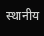स्थानीय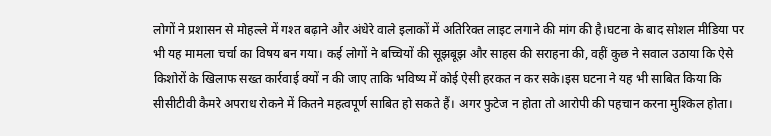लोगों ने प्रशासन से मोहल्ले में गश्त बढ़ाने और अंधेरे वाले इलाकों में अतिरिक्त लाइट लगाने की मांग की है।घटना के बाद सोशल मीडिया पर भी यह मामला चर्चा का विषय बन गया। कई लोगों ने बच्चियों की सूझबूझ और साहस की सराहना की, वहीं कुछ ने सवाल उठाया कि ऐसे किशोरों के खिलाफ सख्त कार्रवाई क्यों न की जाए ताकि भविष्य में कोई ऐसी हरकत न कर सके।इस घटना ने यह भी साबित किया कि सीसीटीवी कैमरे अपराध रोकने में कितने महत्वपूर्ण साबित हो सकते हैं। अगर फुटेज न होता तो आरोपी की पहचान करना मुश्किल होता।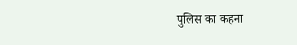पुलिस का कहना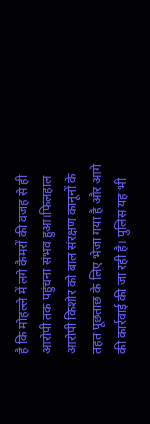है कि मोहल्ले में लगे कैमरों की वजह से ही आरोपी तक पहुंचना संभव हुआ।फिलहाल आरोपी किशोर को बाल संरक्षण कानूनों के तहत पूछताछ के लिए भेजा गया है और आगे की कार्रवाई की जा रही है। पुलिस यह भी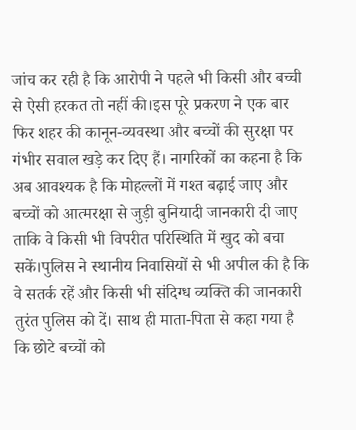जांच कर रही है कि आरोपी ने पहले भी किसी और बच्ची से ऐसी हरकत तो नहीं की।इस पूरे प्रकरण ने एक बार फिर शहर की कानून-व्यवस्था और बच्चों की सुरक्षा पर गंभीर सवाल खड़े कर दिए हैं। नागरिकों का कहना है कि अब आवश्यक है कि मोहल्लों में गश्त बढ़ाई जाए और बच्चों को आत्मरक्षा से जुड़ी बुनियादी जानकारी दी जाए ताकि वे किसी भी विपरीत परिस्थिति में खुद को बचा सकें।पुलिस ने स्थानीय निवासियों से भी अपील की है कि वे सतर्क रहें और किसी भी संदिग्ध व्यक्ति की जानकारी तुरंत पुलिस को दें। साथ ही माता-पिता से कहा गया है कि छोटे बच्चों को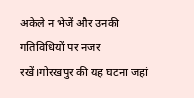अकेले न भेजें और उनकी गतिविधियों पर नजर रखें।गोरखपुर की यह घटना जहां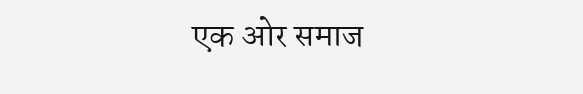एक ओर समाज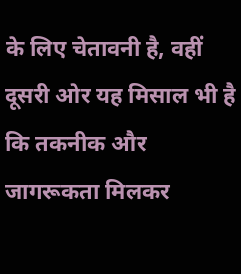के लिए चेतावनी है, वहीं दूसरी ओर यह मिसाल भी है कि तकनीक और जागरूकता मिलकर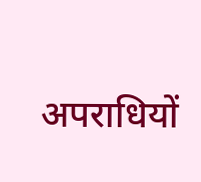अपराधियों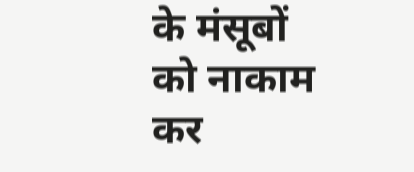के मंसूबों को नाकाम कर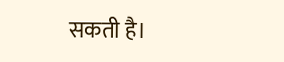सकती है।